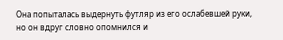Она попыталась выдернуть футляр из его ослабевшей руки, но он вдруг словно опомнился и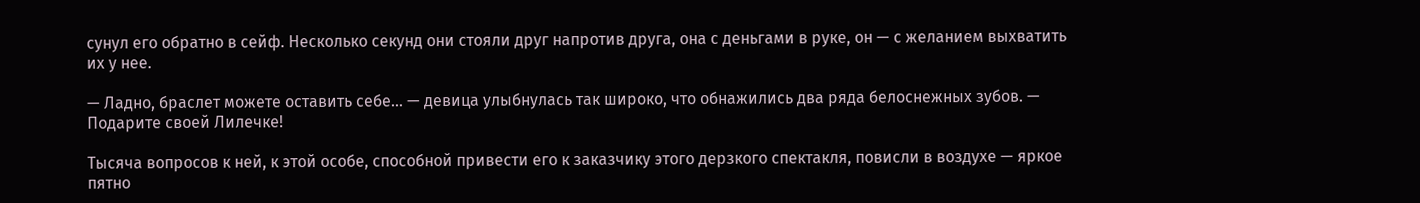сунул его обратно в сейф. Несколько секунд они стояли друг напротив друга, она с деньгами в руке, он — с желанием выхватить их у нее.

— Ладно, браслет можете оставить себе… — девица улыбнулась так широко, что обнажились два ряда белоснежных зубов. — Подарите своей Лилечке!

Тысяча вопросов к ней, к этой особе, способной привести его к заказчику этого дерзкого спектакля, повисли в воздухе — яркое пятно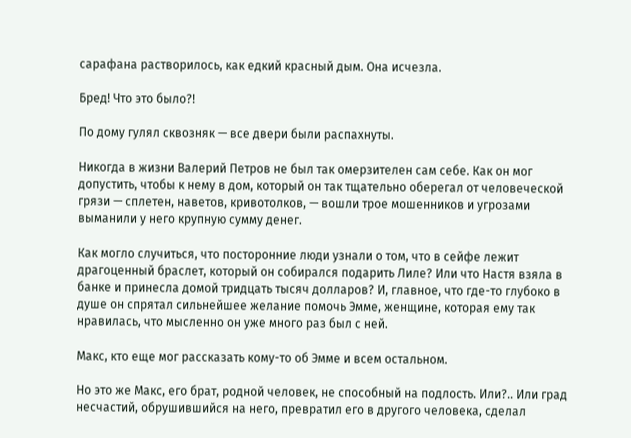сарафана растворилось, как едкий красный дым. Она исчезла.

Бред! Что это было?!

По дому гулял сквозняк — все двери были распахнуты.

Никогда в жизни Валерий Петров не был так омерзителен сам себе. Как он мог допустить, чтобы к нему в дом, который он так тщательно оберегал от человеческой грязи — сплетен, наветов, кривотолков, — вошли трое мошенников и угрозами выманили у него крупную сумму денег.

Как могло случиться, что посторонние люди узнали о том, что в сейфе лежит драгоценный браслет, который он собирался подарить Лиле? Или что Настя взяла в банке и принесла домой тридцать тысяч долларов? И, главное, что где-то глубоко в душе он спрятал сильнейшее желание помочь Эмме, женщине, которая ему так нравилась, что мысленно он уже много раз был с ней.

Макс, кто еще мог рассказать кому-то об Эмме и всем остальном.

Но это же Макс, его брат, родной человек, не способный на подлость. Или?.. Или град несчастий, обрушившийся на него, превратил его в другого человека, сделал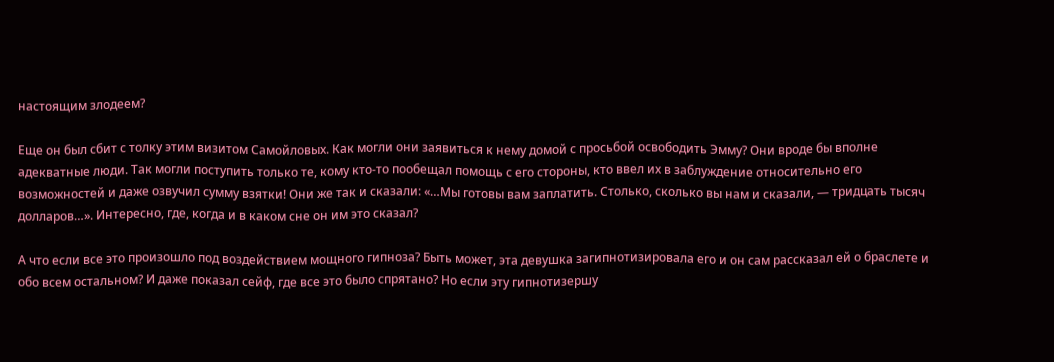настоящим злодеем?

Еще он был сбит с толку этим визитом Самойловых. Как могли они заявиться к нему домой с просьбой освободить Эмму? Они вроде бы вполне адекватные люди. Так могли поступить только те, кому кто-то пообещал помощь с его стороны, кто ввел их в заблуждение относительно его возможностей и даже озвучил сумму взятки! Они же так и сказали: «…Мы готовы вам заплатить. Столько, сколько вы нам и сказали, — тридцать тысяч долларов…». Интересно, где, когда и в каком сне он им это сказал?

А что если все это произошло под воздействием мощного гипноза? Быть может, эта девушка загипнотизировала его и он сам рассказал ей о браслете и обо всем остальном? И даже показал сейф, где все это было спрятано? Но если эту гипнотизершу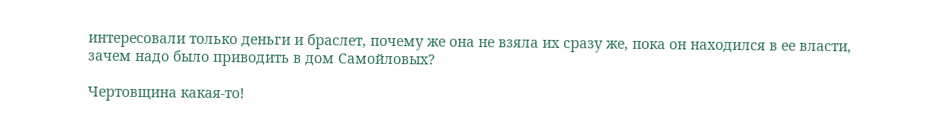интересовали только деньги и браслет, почему же она не взяла их сразу же, пока он находился в ее власти, зачем надо было приводить в дом Самойловых?

Чертовщина какая-то!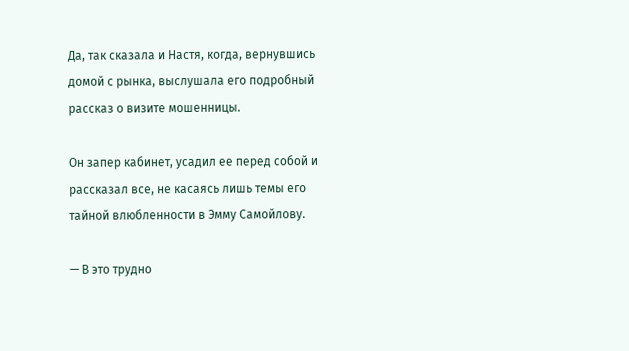Да, так сказала и Настя, когда, вернувшись домой с рынка, выслушала его подробный рассказ о визите мошенницы.

Он запер кабинет, усадил ее перед собой и рассказал все, не касаясь лишь темы его тайной влюбленности в Эмму Самойлову.

— В это трудно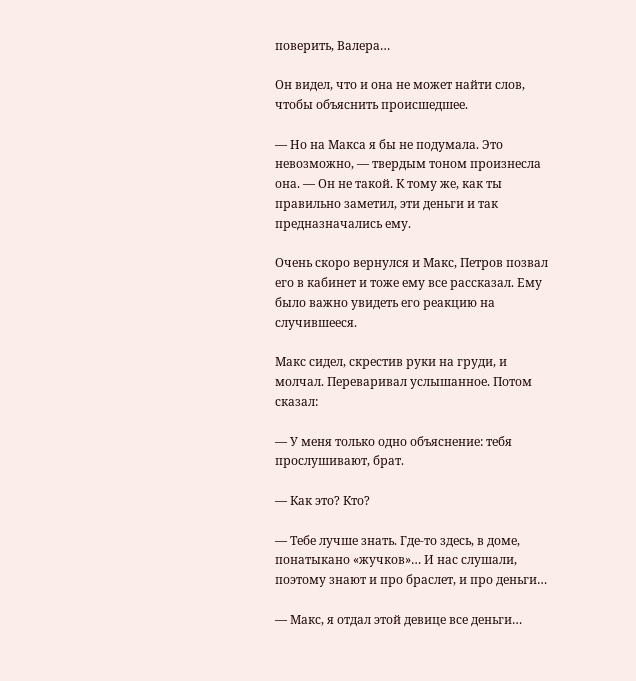поверить, Валера…

Он видел, что и она не может найти слов, чтобы объяснить происшедшее.

— Но на Макса я бы не подумала. Это невозможно, — твердым тоном произнесла она. — Он не такой. К тому же, как ты правильно заметил, эти деньги и так предназначались ему.

Очень скоро вернулся и Макс, Петров позвал его в кабинет и тоже ему все рассказал. Ему было важно увидеть его реакцию на случившееся.

Макс сидел, скрестив руки на груди, и молчал. Переваривал услышанное. Потом сказал:

— У меня только одно объяснение: тебя прослушивают, брат.

— Как это? Кто?

— Тебе лучше знать. Где-то здесь, в доме, понатыкано «жучков»… И нас слушали, поэтому знают и про браслет, и про деньги…

— Макс, я отдал этой девице все деньги…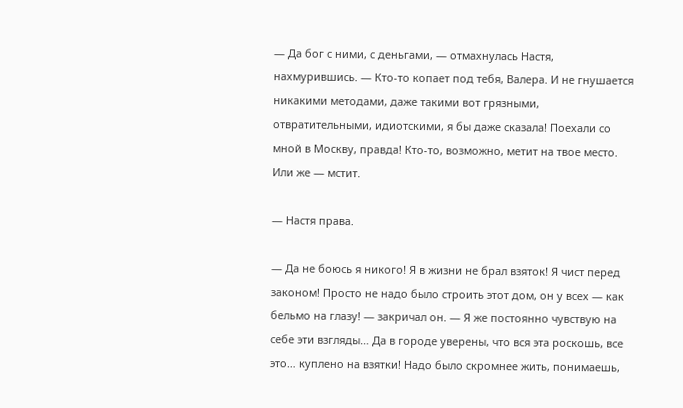— Да бог с ними, с деньгами, — отмахнулась Настя, нахмурившись. — Кто-то копает под тебя, Валера. И не гнушается никакими методами, даже такими вот грязными, отвратительными, идиотскими, я бы даже сказала! Поехали со мной в Москву, правда! Кто-то, возможно, метит на твое место. Или же — мстит.

— Настя права.

— Да не боюсь я никого! Я в жизни не брал взяток! Я чист перед законом! Просто не надо было строить этот дом, он у всех — как бельмо на глазу! — закричал он. — Я же постоянно чувствую на себе эти взгляды… Да в городе уверены, что вся эта роскошь, все это… куплено на взятки! Надо было скромнее жить, понимаешь,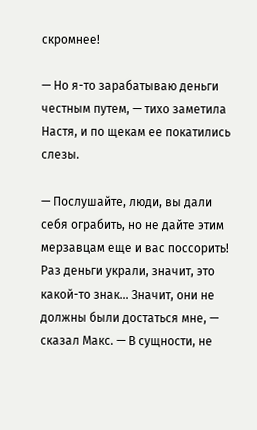скромнее!

— Но я-то зарабатываю деньги честным путем, — тихо заметила Настя, и по щекам ее покатились слезы.

— Послушайте, люди, вы дали себя ограбить, но не дайте этим мерзавцам еще и вас поссорить! Раз деньги украли, значит, это какой-то знак… Значит, они не должны были достаться мне, — сказал Макс. — В сущности, не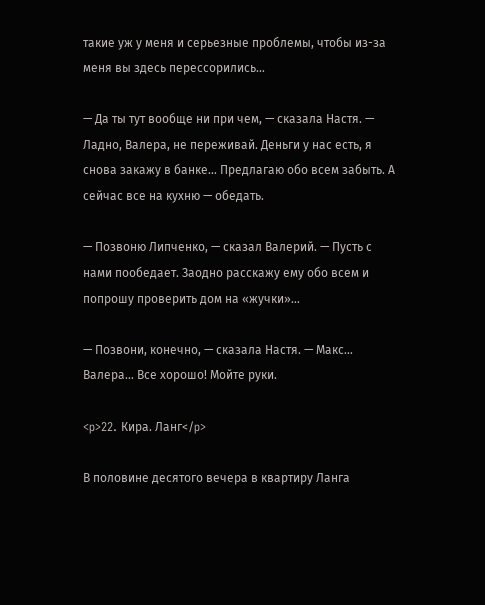такие уж у меня и серьезные проблемы, чтобы из-за меня вы здесь перессорились…

— Да ты тут вообще ни при чем, — сказала Настя. — Ладно, Валера, не переживай. Деньги у нас есть, я снова закажу в банке… Предлагаю обо всем забыть. А сейчас все на кухню — обедать.

— Позвоню Липченко, — сказал Валерий. — Пусть с нами пообедает. Заодно расскажу ему обо всем и попрошу проверить дом на «жучки»…

— Позвони, конечно, — сказала Настя. — Макс… Валера… Все хорошо! Мойте руки.

<p>22. Кира. Ланг</p>

В половине десятого вечера в квартиру Ланга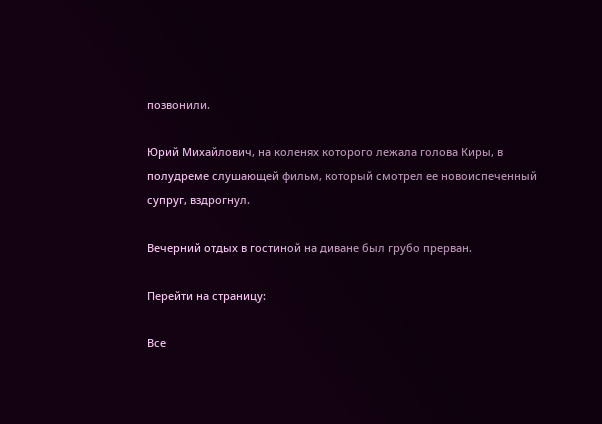позвонили.

Юрий Михайлович, на коленях которого лежала голова Киры, в полудреме слушающей фильм, который смотрел ее новоиспеченный супруг, вздрогнул.

Вечерний отдых в гостиной на диване был грубо прерван.

Перейти на страницу:

Все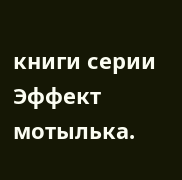книги серии Эффект мотылька.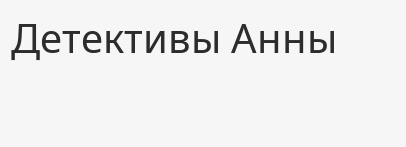Детективы Анны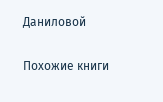Даниловой

Похожие книги